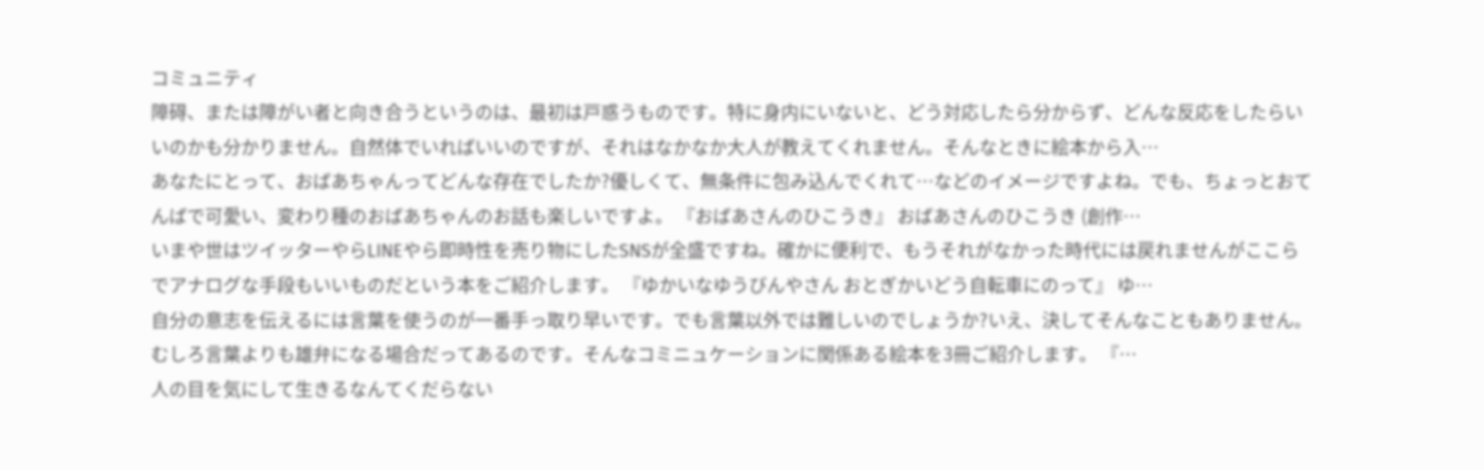コミュニティ
障碍、または障がい者と向き合うというのは、最初は戸惑うものです。特に身内にいないと、どう対応したら分からず、どんな反応をしたらいいのかも分かりません。自然体でいればいいのですが、それはなかなか大人が教えてくれません。そんなときに絵本から入…
あなたにとって、おばあちゃんってどんな存在でしたか?優しくて、無条件に包み込んでくれて…などのイメージですよね。でも、ちょっとおてんばで可愛い、変わり種のおばあちゃんのお話も楽しいですよ。 『おばあさんのひこうき』 おばあさんのひこうき (創作…
いまや世はツイッターやらLINEやら即時性を売り物にしたSNSが全盛ですね。確かに便利で、もうそれがなかった時代には戻れませんがここらでアナログな手段もいいものだという本をご紹介します。 『ゆかいなゆうびんやさん おとぎかいどう自転車にのって』 ゆ…
自分の意志を伝えるには言葉を使うのが一番手っ取り早いです。でも言葉以外では難しいのでしょうか?いえ、決してそんなこともありません。むしろ言葉よりも雄弁になる場合だってあるのです。そんなコミニュケーションに関係ある絵本を3冊ご紹介します。 『…
人の目を気にして生きるなんてくだらない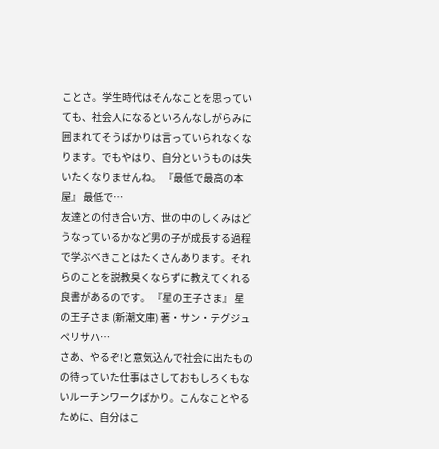ことさ。学生時代はそんなことを思っていても、社会人になるといろんなしがらみに囲まれてそうばかりは言っていられなくなります。でもやはり、自分というものは失いたくなりませんね。 『最低で最高の本屋』 最低で…
友達との付き合い方、世の中のしくみはどうなっているかなど男の子が成長する過程で学ぶべきことはたくさんあります。それらのことを説教臭くならずに教えてくれる良書があるのです。 『星の王子さま』 星の王子さま (新潮文庫) 著・サン・テグジュペリサハ…
さあ、やるぞ!と意気込んで社会に出たものの待っていた仕事はさしておもしろくもないルーチンワークばかり。こんなことやるために、自分はこ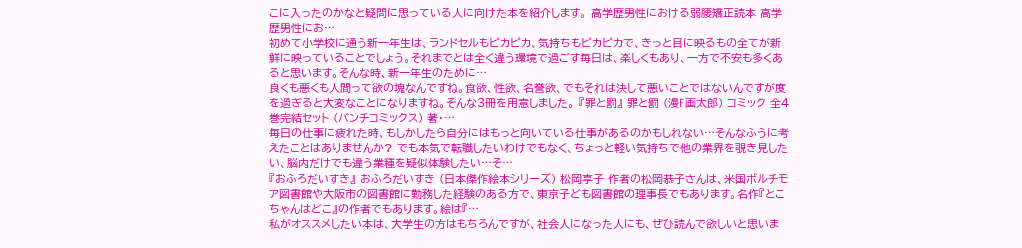こに入ったのかなと疑問に思っている人に向けた本を紹介します。 高学歴男性における弱腰矯正読本 高学歴男性にお…
初めて小学校に通う新一年生は、ランドセルもピカピカ、気持ちもピカピカで、きっと目に映るもの全てが新鮮に映っていることでしょう。それまでとは全く違う環境で過ごす毎日は、楽しくもあり、一方で不安も多くあると思います。そんな時、新一年生のために…
良くも悪くも人間って欲の塊なんですね。食欲、性欲、名誉欲、でもそれは決して悪いことではないんですが度を過ぎると大変なことになりますね。そんな3冊を用意しました。 『罪と罰』 罪と罰 (漫F画太郎) コミック 全4巻完結セット (バンチコミックス) 著・…
毎日の仕事に疲れた時、もしかしたら自分にはもっと向いている仕事があるのかもしれない…そんなふうに考えたことはありませんか? でも本気で転職したいわけでもなく、ちょっと軽い気持ちで他の業界を覗き見したい、脳内だけでも違う業種を疑似体験したい…そ…
『おふろだいすき』 おふろだいすき (日本傑作絵本シリーズ) 松岡享子 作者の松岡恭子さんは、米国ボルチモア図書館や大阪市の図書館に勤務した経験のある方で、東京子ども図書館の理事長でもあります。名作『とこちゃんはどこ』の作者でもあります。絵は『…
私がオススメしたい本は、大学生の方はもちろんですが、社会人になった人にも、ぜひ読んで欲しいと思いま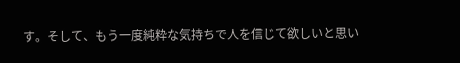す。そして、もう一度純粋な気持ちで人を信じて欲しいと思い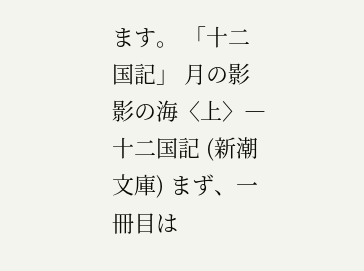ます。 「十二国記」 月の影 影の海〈上〉―十二国記 (新潮文庫) まず、一冊目は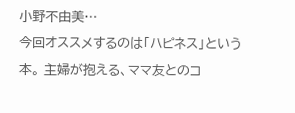小野不由美…
今回オススメするのは「ハピネス」という本。 主婦が抱える、ママ友とのコ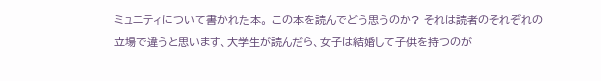ミュニティについて書かれた本。 この本を読んでどう思うのか? それは読者のそれぞれの立場で違うと思います、大学生が読んだら、女子は結婚して子供を持つのが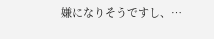嫌になりそうですし、…